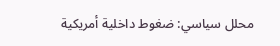محلل سياسي: ضغوط داخلية أمريكية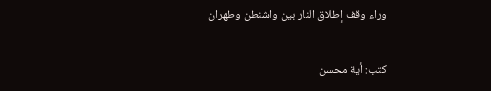وراء وقف إطلاق النار بين واشنطن وطهران

كتب: أية محسن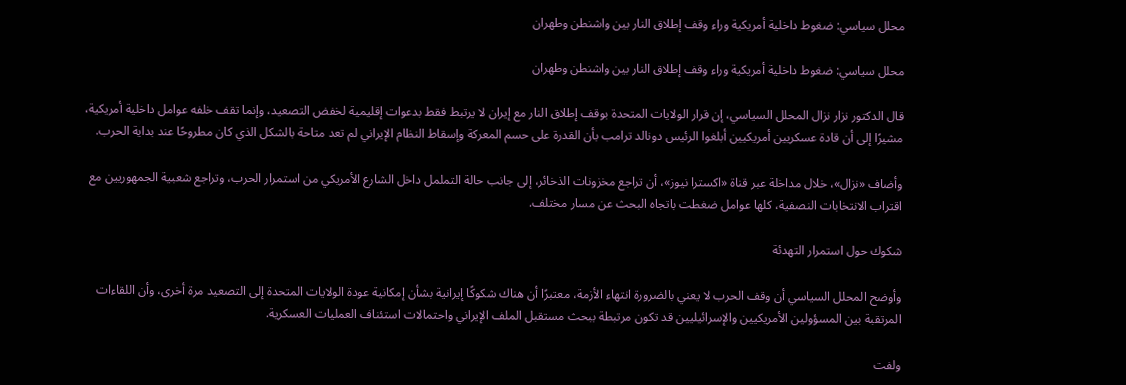محلل سياسي: ضغوط داخلية أمريكية وراء وقف إطلاق النار بين واشنطن وطهران

محلل سياسي: ضغوط داخلية أمريكية وراء وقف إطلاق النار بين واشنطن وطهران

قال الدكتور نزار نزال المحلل السياسي، إن قرار الولايات المتحدة بوقف إطلاق النار مع إيران لا يرتبط فقط بدعوات إقليمية لخفض التصعيد، وإنما تقف خلفه عوامل داخلية أمريكية، مشيرًا إلى أن قادة عسكريين أمريكيين أبلغوا الرئيس دونالد ترامب بأن القدرة على حسم المعركة وإسقاط النظام الإيراني لم تعد متاحة بالشكل الذي كان مطروحًا عند بداية الحرب.

وأضاف «نزال»، خلال مداخلة عبر قناة «اكسترا نيوز»، أن تراجع مخزونات الذخائر، إلى جانب حالة التململ داخل الشارع الأمريكي من استمرار الحرب، وتراجع شعبية الجمهوريين مع اقتراب الانتخابات النصفية، كلها عوامل ضغطت باتجاه البحث عن مسار مختلف.

شكوك حول استمرار التهدئة

وأوضح المحلل السياسي أن وقف الحرب لا يعني بالضرورة انتهاء الأزمة، معتبرًا أن هناك شكوكًا إيرانية بشأن إمكانية عودة الولايات المتحدة إلى التصعيد مرة أخرى، وأن اللقاءات المرتقبة بين المسؤولين الأمريكيين والإسرائيليين قد تكون مرتبطة ببحث مستقبل الملف الإيراني واحتمالات استئناف العمليات العسكرية.

ولفت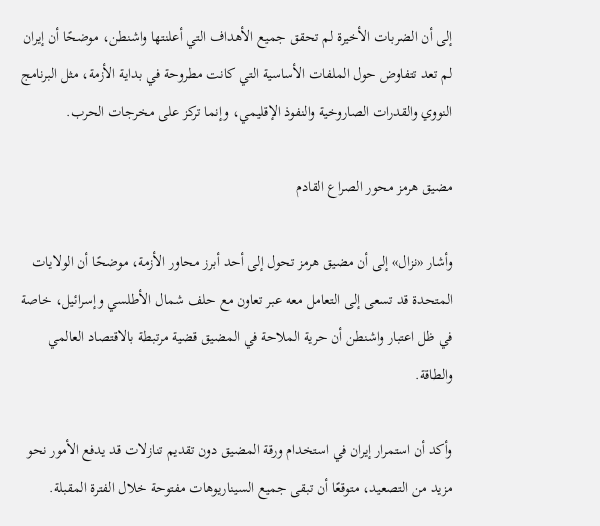إلى أن الضربات الأخيرة لم تحقق جميع الأهداف التي أعلنتها واشنطن، موضحًا أن إيران لم تعد تتفاوض حول الملفات الأساسية التي كانت مطروحة في بداية الأزمة، مثل البرنامج النووي والقدرات الصاروخية والنفوذ الإقليمي، وإنما تركز على مخرجات الحرب.

مضيق هرمز محور الصراع القادم

وأشار «نزال» إلى أن مضيق هرمز تحول إلى أحد أبرز محاور الأزمة، موضحًا أن الولايات المتحدة قد تسعى إلى التعامل معه عبر تعاون مع حلف شمال الأطلسي وإسرائيل، خاصة في ظل اعتبار واشنطن أن حرية الملاحة في المضيق قضية مرتبطة بالاقتصاد العالمي والطاقة.

وأكد أن استمرار إيران في استخدام ورقة المضيق دون تقديم تنازلات قد يدفع الأمور نحو مزيد من التصعيد، متوقعًا أن تبقى جميع السيناريوهات مفتوحة خلال الفترة المقبلة.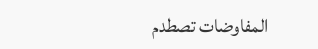المفاوضات تصطدم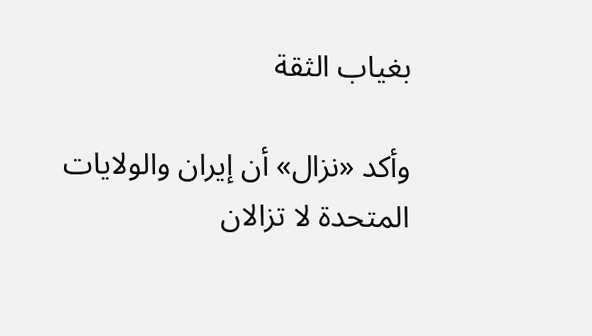بغياب الثقة

وأكد «نزال» أن إيران والولايات المتحدة لا تزالان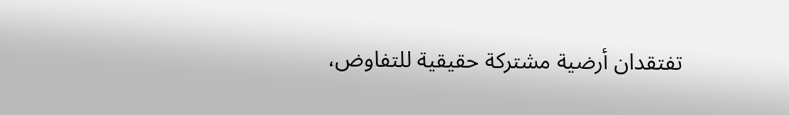تفتقدان أرضية مشتركة حقيقية للتفاوض،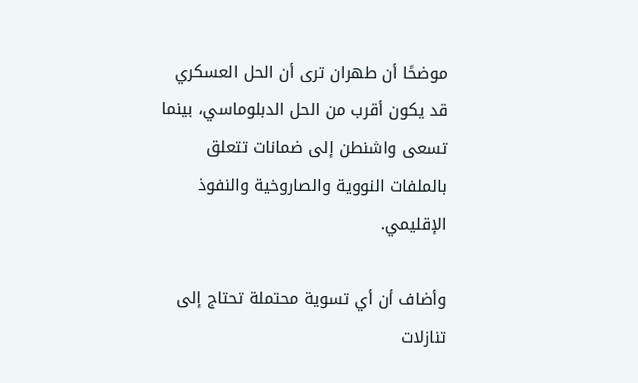موضحًا أن طهران ترى أن الحل العسكري قد يكون أقرب من الحل الدبلوماسي، بينما تسعى واشنطن إلى ضمانات تتعلق بالملفات النووية والصاروخية والنفوذ الإقليمي.

وأضاف أن أي تسوية محتملة تحتاج إلى تنازلات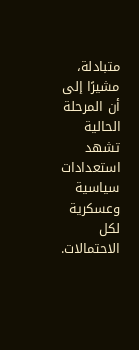متبادلة، مشيرًا إلى أن المرحلة الحالية تشهد استعدادات سياسية وعسكرية لكل الاحتمالات.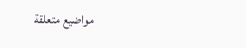مواضيع متعلقة